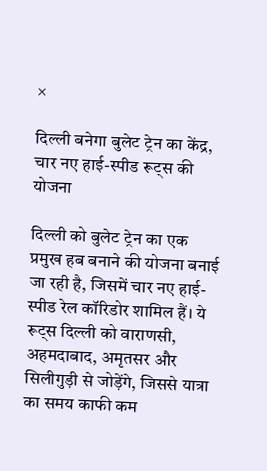×

दिल्ली बनेगा बुलेट ट्रेन का केंद्र, चार नए हाई-स्पीड रूट्स की योजना

दिल्ली को बुलेट ट्रेन का एक प्रमुख हब बनाने की योजना बनाई जा रही है, जिसमें चार नए हाई-स्पीड रेल कॉरिडोर शामिल हैं। ये रूट्स दिल्ली को वाराणसी, अहमदाबाद, अमृतसर और सिलीगुड़ी से जोड़ेंगे, जिससे यात्रा का समय काफी कम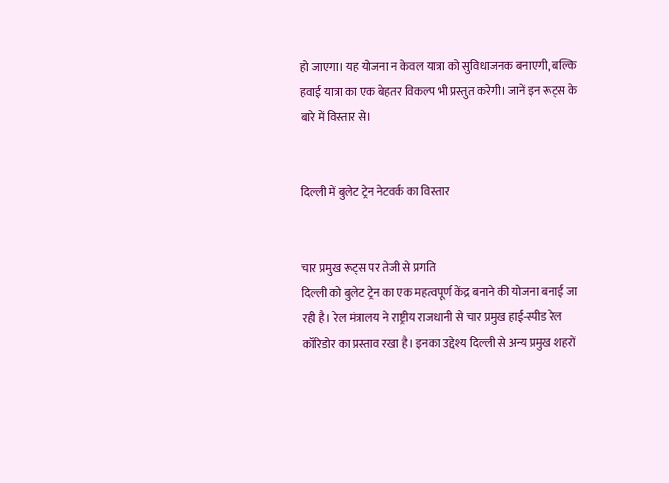हो जाएगा। यह योजना न केवल यात्रा को सुविधाजनक बनाएगी, बल्कि हवाई यात्रा का एक बेहतर विकल्प भी प्रस्तुत करेगी। जानें इन रूट्स के बारे में विस्तार से।


दिल्ली में बुलेट ट्रेन नेटवर्क का विस्तार


चार प्रमुख रूट्स पर तेजी से प्रगति
दिल्ली को बुलेट ट्रेन का एक महत्वपूर्ण केंद्र बनाने की योजना बनाई जा रही है। रेल मंत्रालय ने राष्ट्रीय राजधानी से चार प्रमुख हाई-स्पीड रेल कॉरिडोर का प्रस्ताव रखा है। इनका उद्देश्य दिल्ली से अन्य प्रमुख शहरों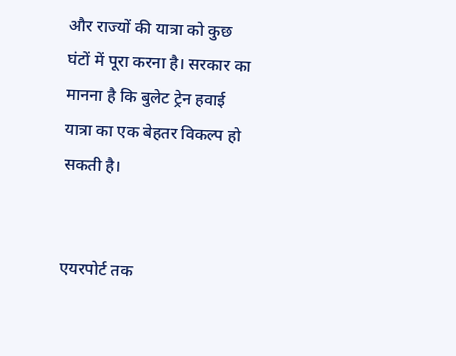और राज्यों की यात्रा को कुछ घंटों में पूरा करना है। सरकार का मानना है कि बुलेट ट्रेन हवाई यात्रा का एक बेहतर विकल्प हो सकती है।


एयरपोर्ट तक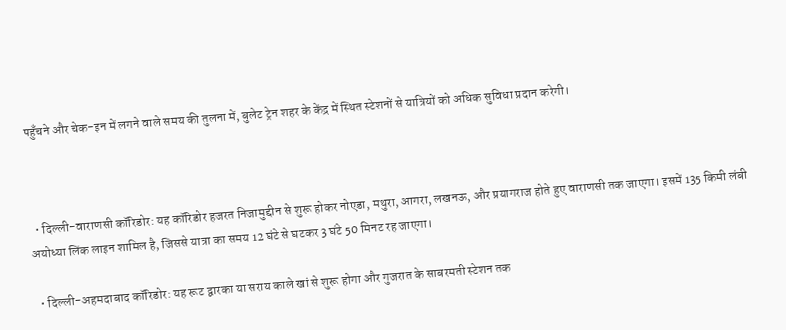पहुँचने और चेक-इन में लगने वाले समय की तुलना में, बुलेट ट्रेन शहर के केंद्र में स्थित स्टेशनों से यात्रियों को अधिक सुविधा प्रदान करेगी।



  • दिल्ली-वाराणसी कॉरिडोर: यह कॉरिडोर हजरत निजामुद्दीन से शुरू होकर नोएडा, मथुरा, आगरा, लखनऊ, और प्रयागराज होते हुए वाराणसी तक जाएगा। इसमें 135 किमी लंबी अयोध्या लिंक लाइन शामिल है, जिससे यात्रा का समय 12 घंटे से घटकर 3 घंटे 50 मिनट रह जाएगा।

  • दिल्ली-अहमदाबाद कॉरिडोर: यह रूट द्वारका या सराय काले खां से शुरू होगा और गुजरात के साबरमती स्टेशन तक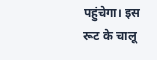पहुंचेगा। इस रूट के चालू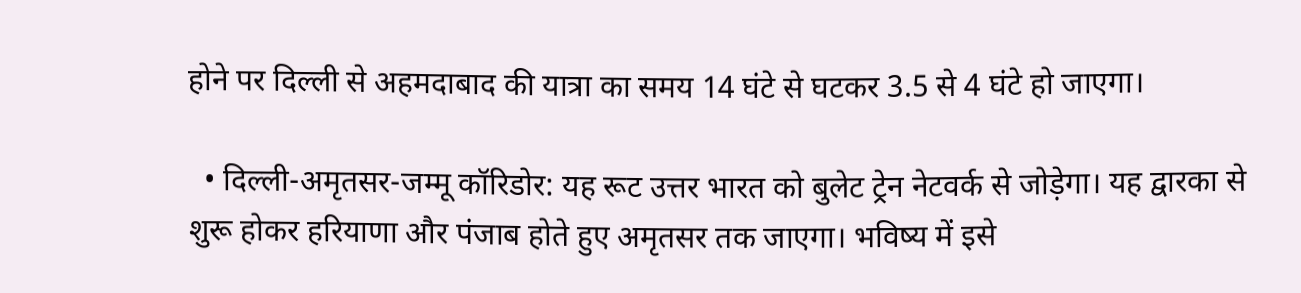होने पर दिल्ली से अहमदाबाद की यात्रा का समय 14 घंटे से घटकर 3.5 से 4 घंटे हो जाएगा।

  • दिल्ली-अमृतसर-जम्मू कॉरिडोर: यह रूट उत्तर भारत को बुलेट ट्रेन नेटवर्क से जोड़ेगा। यह द्वारका से शुरू होकर हरियाणा और पंजाब होते हुए अमृतसर तक जाएगा। भविष्य में इसे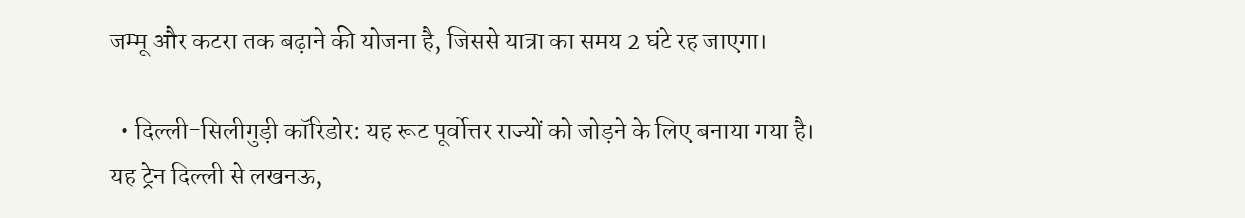जम्मू और कटरा तक बढ़ाने की योजना है, जिससे यात्रा का समय 2 घंटे रह जाएगा।

  • दिल्ली-सिलीगुड़ी कॉरिडोर: यह रूट पूर्वोत्तर राज्यों को जोड़ने के लिए बनाया गया है। यह ट्रेन दिल्ली से लखनऊ,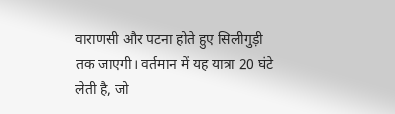वाराणसी और पटना होते हुए सिलीगुड़ी तक जाएगी। वर्तमान में यह यात्रा 20 घंटे लेती है, जो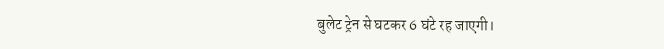बुलेट ट्रेन से घटकर 6 घंटे रह जाएगी।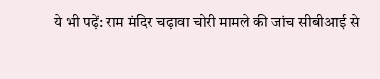ये भी पढ़ें: राम मंदिर चढ़ावा चोरी मामले की जांच सीबीआई से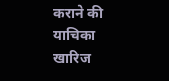कराने की याचिका खारिज